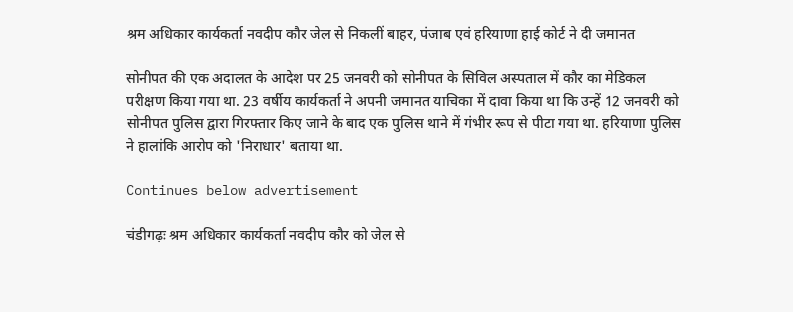श्रम अधिकार कार्यकर्ता नवदीप कौर जेल से निकलीं बाहर, पंजाब एवं हरियाणा हाई कोर्ट ने दी जमानत

सोनीपत की एक अदालत के आदेश पर 25 जनवरी को सोनीपत के सिविल अस्पताल में कौर का मेडिकल परीक्षण किया गया था. 23 वर्षीय कार्यकर्ता ने अपनी जमानत याचिका में दावा किया था कि उन्हें 12 जनवरी को सोनीपत पुलिस द्वारा गिरफ्तार किए जाने के बाद एक पुलिस थाने में गंभीर रूप से पीटा गया था. हरियाणा पुलिस ने हालांकि आरोप को 'निराधार' बताया था.

Continues below advertisement

चंडीगढ़ः श्रम अधिकार कार्यकर्ता नवदीप कौर को जेल से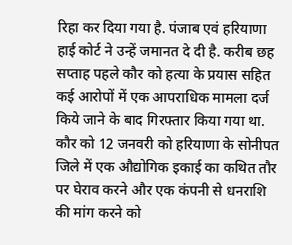रिहा कर दिया गया है. पंजाब एवं हरियाणा हाई कोर्ट ने उन्हें जमानत दे दी है. करीब छह सप्ताह पहले कौर को हत्या के प्रयास सहित कई आरोपों में एक आपराधिक मामला दर्ज किये जाने के बाद गिरफ्तार किया गया था. कौर को 12 जनवरी को हरियाणा के सोनीपत जिले में एक औद्योगिक इकाई का कथित तौर पर घेराव करने और एक कंपनी से धनराशि की मांग करने को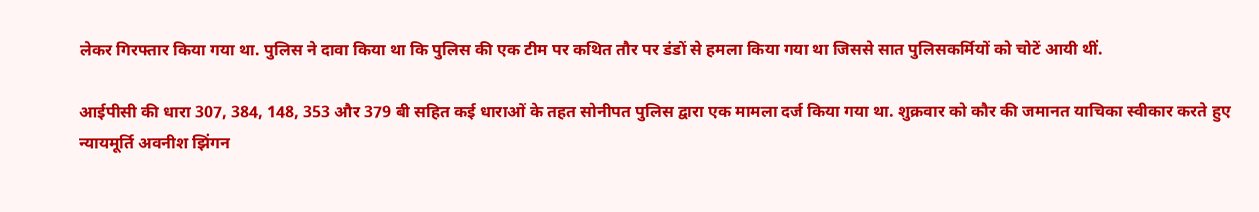लेकर गिरफ्तार किया गया था. पुलिस ने दावा किया था कि पुलिस की एक टीम पर कथित तौर पर डंडों से हमला किया गया था जिससे सात पुलिसकर्मियों को चोटें आयी थीं.

आईपीसी की धारा 307, 384, 148, 353 और 379 बी सहित कई धाराओं के तहत सोनीपत पुलिस द्वारा एक मामला दर्ज किया गया था. शुक्रवार को कौर की जमानत याचिका स्वीकार करते हुए न्यायमूर्ति अवनीश झिंगन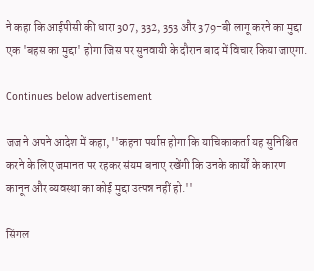ने कहा कि आईपीसी की धारा 307, 332, 353 और 379-बी लागू करने का मुद्दा एक 'बहस का मुद्दा' होगा जिस पर सुनवायी के दौरान बाद में विचार किया जाएगा.

Continues below advertisement

जज ने अपने आदेश में कहा, ''कहना पर्याप्त होगा कि याचिकाकर्ता यह सुनिश्चित करने के लिए जमानत पर रहकर संयम बनाए रखेंगी कि उनके कार्यों के कारण कानून और व्यवस्था का कोई मुद्दा उत्पन्न नहीं हो.''

सिंगल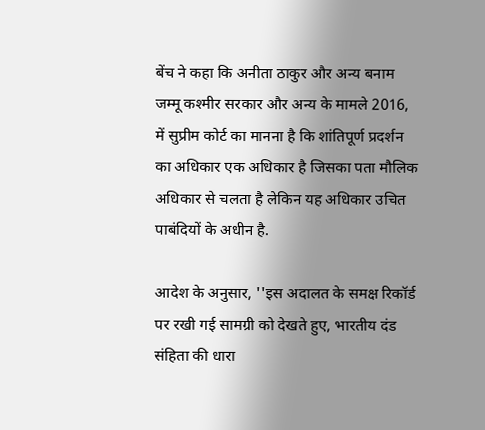बेंच ने कहा कि अनीता ठाकुर और अन्य बनाम जम्मू कश्मीर सरकार और अन्य के मामले 2016, में सुप्रीम कोर्ट का मानना है कि शांतिपूर्ण प्रदर्शन का अधिकार एक अधिकार है जिसका पता मौलिक अधिकार से चलता है लेकिन यह अधिकार उचित पाबंदियों के अधीन है.

आदेश के अनुसार, ''इस अदालत के समक्ष रिकॉर्ड पर रखी गई सामग्री को देखते हुए, भारतीय दंड संहिता की धारा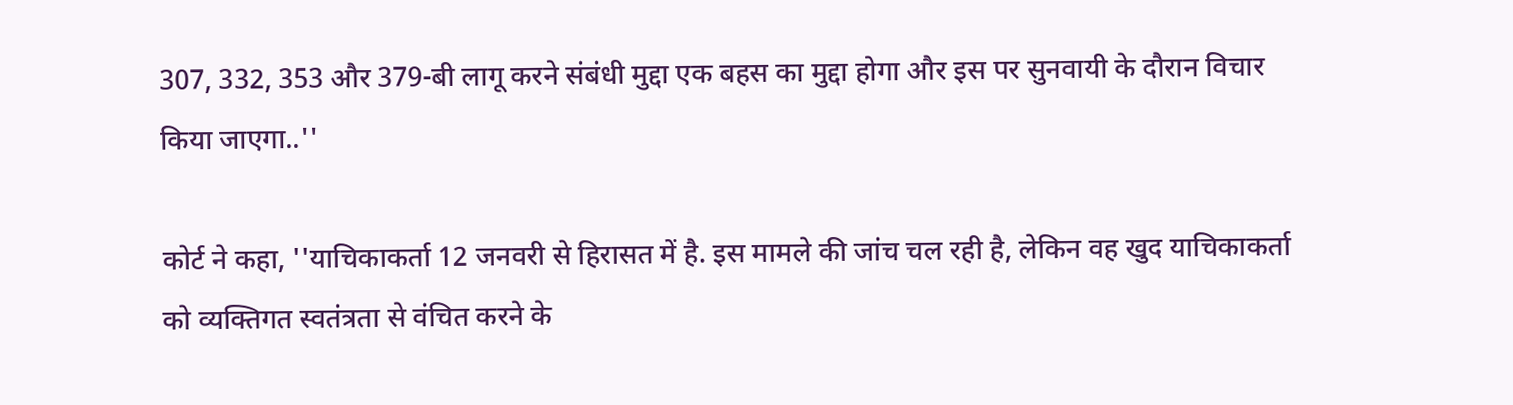307, 332, 353 और 379-बी लागू करने संबंधी मुद्दा एक बहस का मुद्दा होगा और इस पर सुनवायी के दौरान विचार किया जाएगा..''

कोर्ट ने कहा, ''याचिकाकर्ता 12 जनवरी से हिरासत में है. इस मामले की जांच चल रही है, लेकिन वह खुद याचिकाकर्ता को व्यक्तिगत स्वतंत्रता से वंचित करने के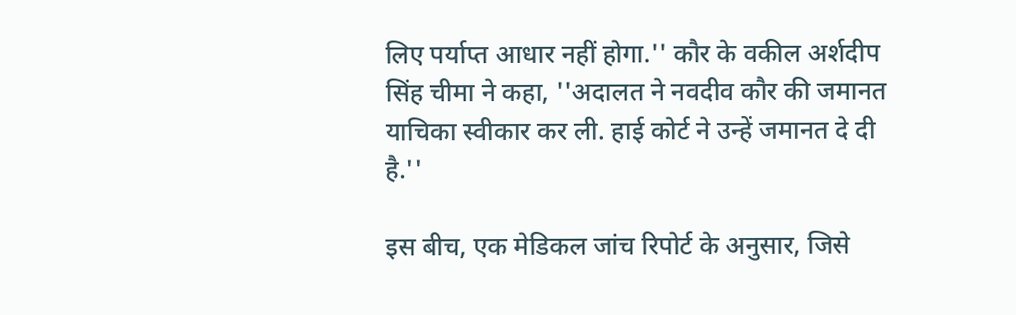लिए पर्याप्त आधार नहीं होगा.'' कौर के वकील अर्शदीप सिंह चीमा ने कहा, ''अदालत ने नवदीव कौर की जमानत याचिका स्वीकार कर ली. हाई कोर्ट ने उन्हें जमानत दे दी है.''

इस बीच, एक मेडिकल जांच रिपोर्ट के अनुसार, जिसे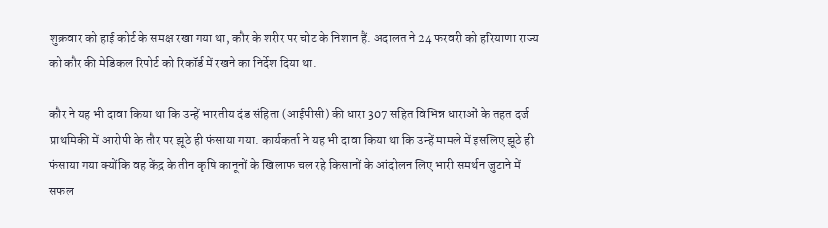शुक्रवार को हाई कोर्ट के समक्ष रखा गया था, कौर के शरीर पर चोट के निशान हैं. अदालत ने 24 फरवरी को हरियाणा राज्य को कौर की मेडिकल रिपोर्ट को रिकॉर्ड में रखने का निर्देश दिया था.

कौर ने यह भी दावा किया था कि उन्हें भारतीय दंड संहिता (आईपीसी) की धारा 307 सहित विभिन्न धाराओं के तहत दर्ज प्राथमिकी में आरोपी के तौर पर झूठे ही फंसाया गया. कार्यकर्ता ने यह भी दावा किया था कि उन्हें मामले में इसलिए झूठे ही फंसाया गया क्योंकि वह केंद्र के तीन कृषि कानूनों के खिलाफ चल रहे किसानों के आंदोलन लिए भारी समर्थन जुटाने में सफल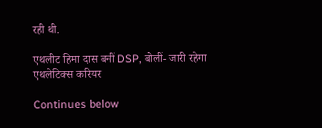रही थी.

एथलीट हिमा दास बनीं DSP, बोलीं- जारी रहेगा एथलेटिक्स करियर

Continues below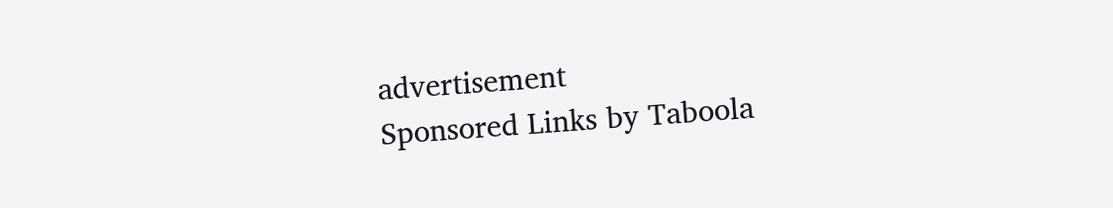advertisement
Sponsored Links by Taboola